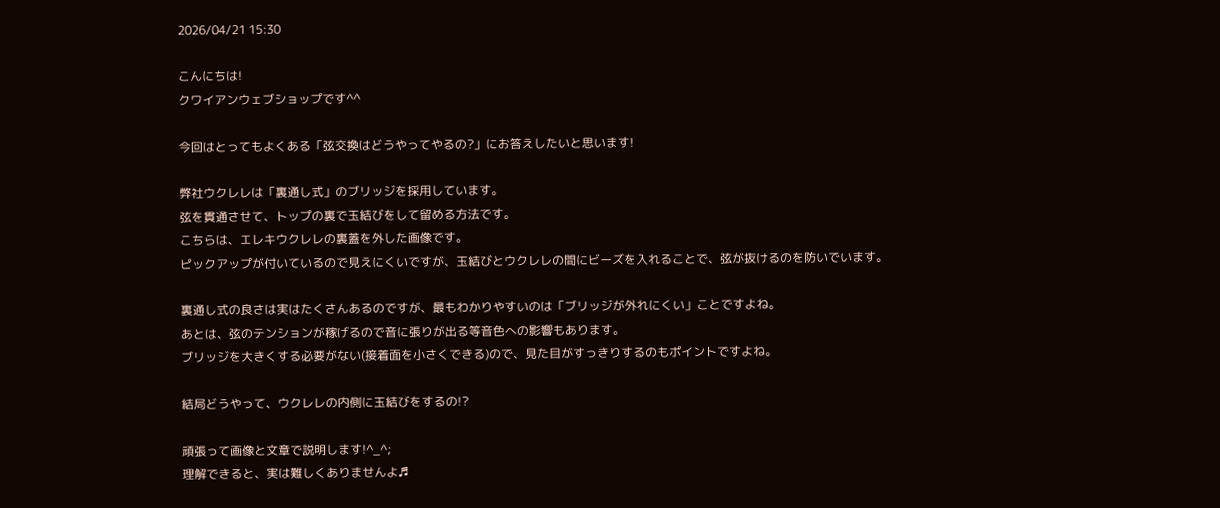2026/04/21 15:30

こんにちは!
クワイアンウェブショップです^^

今回はとってもよくある「弦交換はどうやってやるの?」にお答えしたいと思います!

弊社ウクレレは「裏通し式」のブリッジを採用しています。
弦を貫通させて、トップの裏で玉結びをして留める方法です。
こちらは、エレキウクレレの裏蓋を外した画像です。
ピックアップが付いているので見えにくいですが、玉結びとウクレレの間にビーズを入れることで、弦が抜けるのを防いでいます。

裏通し式の良さは実はたくさんあるのですが、最もわかりやすいのは「ブリッジが外れにくい」ことですよね。
あとは、弦のテンションが稼げるので音に張りが出る等音色への影響もあります。
ブリッジを大きくする必要がない(接着面を小さくできる)ので、見た目がすっきりするのもポイントですよね。

結局どうやって、ウクレレの内側に玉結びをするの!?

頑張って画像と文章で説明します!^_^;
理解できると、実は難しくありませんよ♬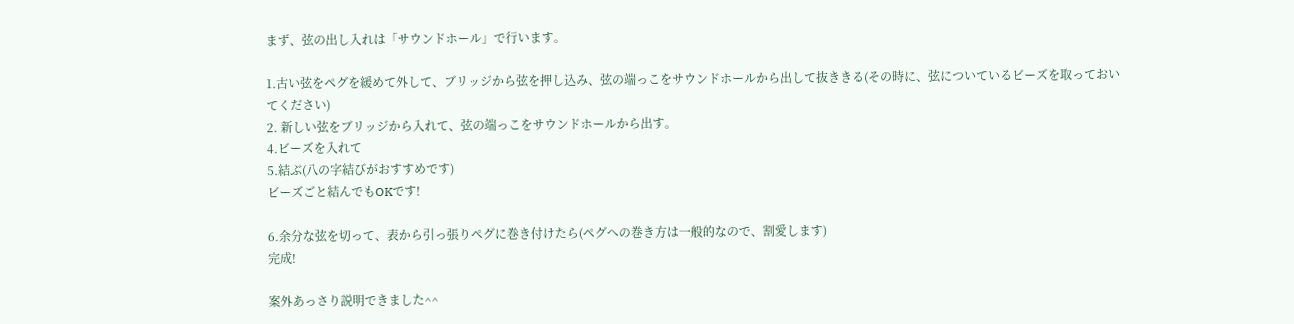まず、弦の出し入れは「サウンドホール」で行います。

1.古い弦をペグを緩めて外して、ブリッジから弦を押し込み、弦の端っこをサウンドホールから出して抜ききる(その時に、弦についているビーズを取っておいてください)
2. 新しい弦をブリッジから入れて、弦の端っこをサウンドホールから出す。
4.ビーズを入れて
5.結ぶ(八の字結びがおすすめです)
ビーズごと結んでもOKです!

6.余分な弦を切って、表から引っ張りペグに巻き付けたら(ペグへの巻き方は一般的なので、割愛します)
完成!

案外あっさり説明できました^^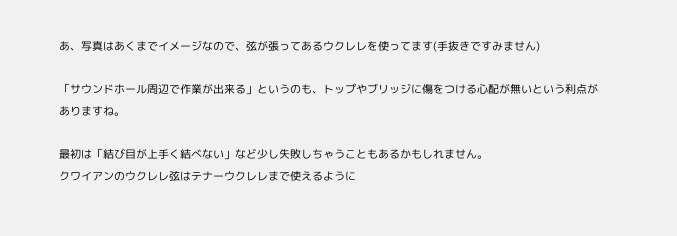あ、写真はあくまでイメージなので、弦が張ってあるウクレレを使ってます(手抜きですみません)

「サウンドホール周辺で作業が出来る」というのも、トップやブリッジに傷をつける心配が無いという利点がありますね。

最初は「結び目が上手く結べない」など少し失敗しちゃうこともあるかもしれません。
クワイアンのウクレレ弦はテナーウクレレまで使えるように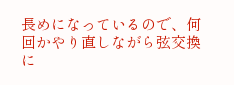長めになっているので、何回かやり直しながら弦交換に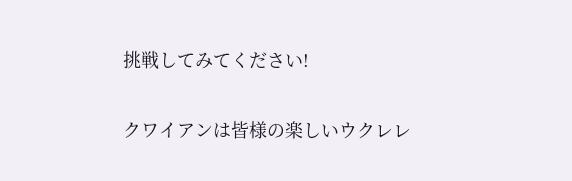挑戦してみてください!

クワイアンは皆様の楽しいウクレレ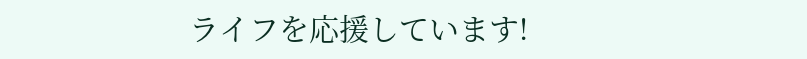ライフを応援しています!